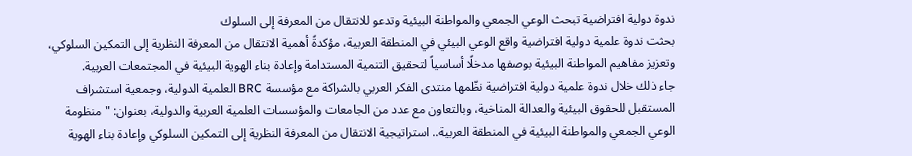ندوة دولية افتراضية تبحث الوعي الجمعي والمواطنة البيئية وتدعو للانتقال من المعرفة إلى السلوك
بحثت ندوة علمية دولية افتراضية واقع الوعي البيئي في المنطقة العربية، مؤكدةً أهمية الانتقال من المعرفة النظرية إلى التمكين السلوكي، وتعزيز مفاهيم المواطنة البيئية بوصفها مدخلًا أساسياً لتحقيق التنمية المستدامة وإعادة بناء الهوية البيئية في المجتمعات العربية.
جاء ذلك خلال ندوة علمية دولية افتراضية نظّمها منتدى الفكر العربي بالشراكة مع مؤسسة BRC العلمية الدولية، وجمعية استشراف المستقبل للحقوق البيئية والعدالة المناخية، وبالتعاون مع عدد من الجامعات والمؤسسات العلمية العربية والدولية، بعنوان: "منظومة الوعي الجمعي والمواطنة البيئية في المنطقة العربية.. استراتيجية الانتقال من المعرفة النظرية إلى التمكين السلوكي وإعادة بناء الهوية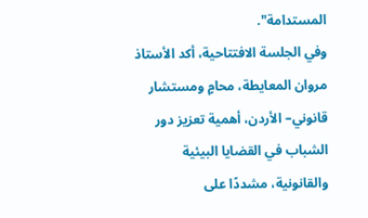المستدامة".
وفي الجلسة الافتتاحية، أكد الأستاذ مروان المعايطة، محامٍ ومستشار قانوني– الأردن، أهمية تعزيز دور الشباب في القضايا البيئية والقانونية، مشددًا على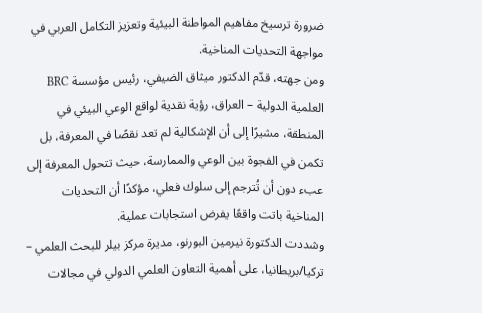ضرورة ترسيخ مفاهيم المواطنة البيئية وتعزيز التكامل العربي في مواجهة التحديات المناخية.
ومن جهته، قدّم الدكتور ميثاق الضيفي، رئيس مؤسسة BRC العلمية الدولية – العراق، رؤية نقدية لواقع الوعي البيئي في المنطقة، مشيرًا إلى أن الإشكالية لم تعد نقصًا في المعرفة، بل تكمن في الفجوة بين الوعي والممارسة، حيث تتحول المعرفة إلى عبء دون أن تُترجم إلى سلوك فعلي، مؤكدًا أن التحديات المناخية باتت واقعًا يفرض استجابات عملية.
وشددت الدكتورة نيرمين البورنو، مديرة مركز بيلر للبحث العلمي – تركيا/بريطانيا، على أهمية التعاون العلمي الدولي في مجالات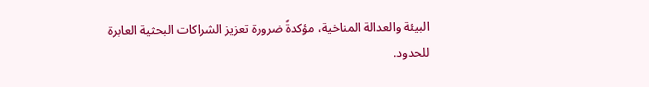البيئة والعدالة المناخية، مؤكدةً ضرورة تعزيز الشراكات البحثية العابرة للحدود.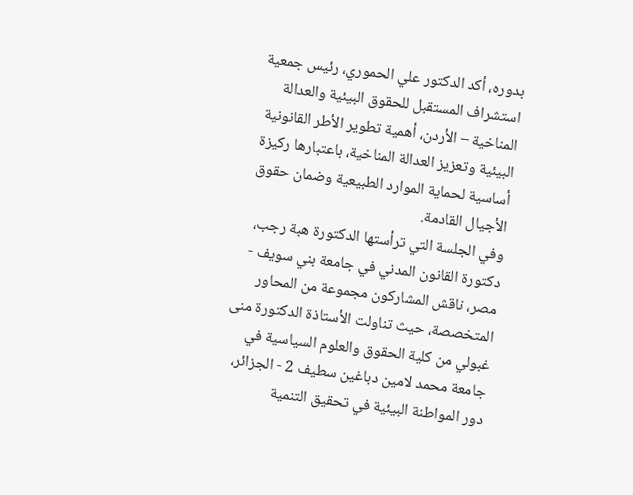بدوره، أكد الدكتور علي الحموري، رئيس جمعية استشراف المستقبل للحقوق البيئية والعدالة المناخية – الأردن، أهمية تطوير الأطر القانونية البيئية وتعزيز العدالة المناخية، باعتبارها ركيزة أساسية لحماية الموارد الطبيعية وضمان حقوق الأجيال القادمة.
وفي الجلسة التي ترأستها الدكتورة هبة رجب، دكتورة القانون المدني في جامعة بني سويف - مصر، ناقش المشاركون مجموعة من المحاور المتخصصة، حيث تناولت الأستاذة الدكتورة منى غبولي من كلية الحقوق والعلوم السياسية في جامعة محمد لامين دباغين سطيف 2 - الجزائر، دور المواطنة البيئية في تحقيق التنمية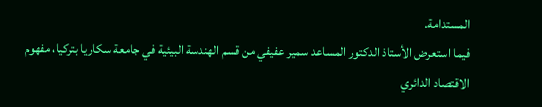المستدامة.
فيما استعرض الأستاذ الدكتور المساعد سمير عفيفي من قسم الهندسة البيئية في جامعة سكاريا بتركيا، مفهوم الاقتصاد الدائري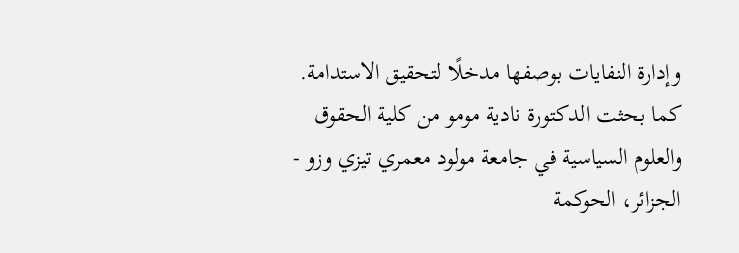وإدارة النفايات بوصفها مدخلًا لتحقيق الاستدامة.
كما بحثت الدكتورة نادية مومو من كلية الحقوق والعلوم السياسية في جامعة مولود معمري تيزي وزو - الجزائر، الحوكمة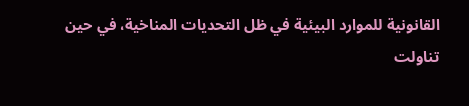القانونية للموارد البيئية في ظل التحديات المناخية، في حين تناولت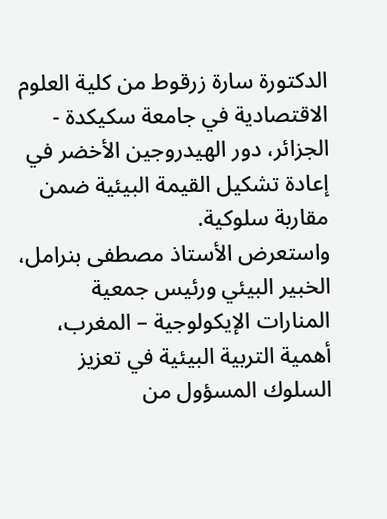الدكتورة سارة زرقوط من كلية العلوم الاقتصادية في جامعة سكيكدة - الجزائر، دور الهيدروجين الأخضر في إعادة تشكيل القيمة البيئية ضمن مقاربة سلوكية.
واستعرض الأستاذ مصطفى بنرامل، الخبير البيئي ورئيس جمعية المنارات الإيكولوجية – المغرب، أهمية التربية البيئية في تعزيز السلوك المسؤول من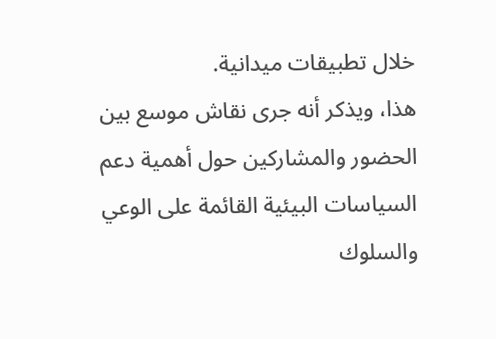خلال تطبيقات ميدانية.
هذا، ويذكر أنه جرى نقاش موسع بين الحضور والمشاركين حول أهمية دعم السياسات البيئية القائمة على الوعي والسلوك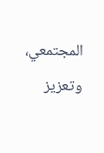المجتمعي، وتعزيز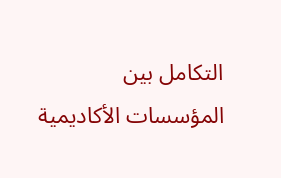التكامل بين المؤسسات الأكاديمية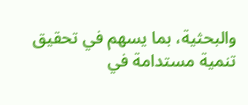والبحثية، بما يسهم في تحقيق تنمية مستدامة في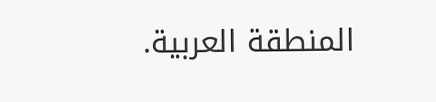المنطقة العربية.